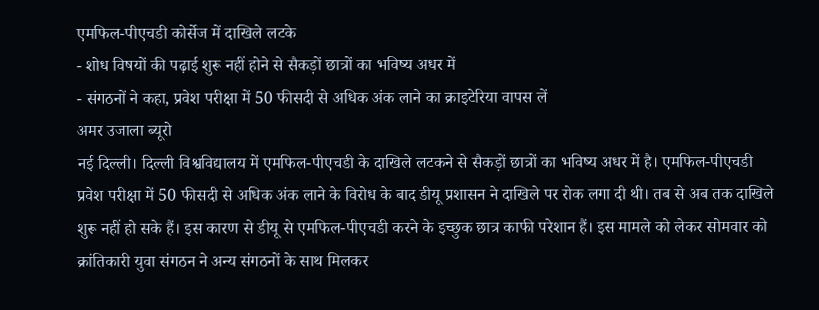एमफिल-पीएचडी कोर्सेज में दाखिले लटके
- शोध विषयों की पढ़ाई शुरू नहीं होने से सैकड़ों छात्रों का भविष्य अधर में
- संगठनों ने कहा, प्रवेश परीक्षा में 50 फीसदी से अधिक अंक लाने का क्राइटेरिया वापस लें
अमर उजाला ब्यूरो
नई दिल्ली। दिल्ली विश्वविद्यालय में एमफिल-पीएचडी के दाखिले लटकने से सैकड़ों छात्रों का भविष्य अधर में है। एमफिल-पीएचडी प्रवेश परीक्षा में 50 फीसदी से अधिक अंक लाने के विरोध के बाद डीयू प्रशासन ने दाखिले पर रोक लगा दी थी। तब से अब तक दाखिले शुरू नहीं हो सके हैं। इस कारण से डीयू से एमफिल-पीएचडी करने के इच्छुक छात्र काफी परेशान हैं। इस मामले को लेकर सोमवार को क्रांतिकारी युवा संगठन ने अन्य संगठनों के साथ मिलकर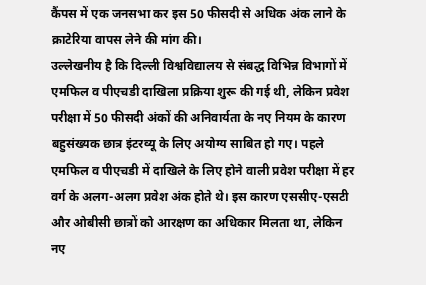कैंपस में एक जनसभा कर इस 50 फीसदी से अधिक अंक लाने के क्राटेरिया वापस लेने की मांग की।
उल्लेखनीय है कि दिल्ली विश्वविद्यालय से संबद्ध विभिन्न विभागों में एमफिल व पीएचडी दाखिला प्रक्रिया शुरू की गई थी, लेकिन प्रवेश परीक्षा में 50 फीसदी अंकों की अनिवार्यता के नए नियम के कारण बहुसंख्यक छात्र इंटरव्यू के लिए अयोग्य साबित हो गए। पहले एमफिल व पीएचडी में दाखिले के लिए होने वाली प्रवेश परीक्षा में हर वर्ग के अलग-अलग प्रवेश अंक होते थे। इस कारण एससीए-एसटी और ओबीसी छात्रों को आरक्षण का अधिकार मिलता था, लेकिन नए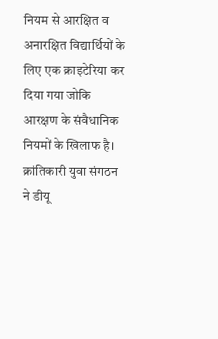नियम से आरक्षित व अनारक्षित विद्यार्थियों के लिए एक क्राइटेरिया कर दिया गया जोकि आरक्षण के संवैधानिक नियमों के खिलाफ है। क्रांतिकारी युवा संगठन ने डीयू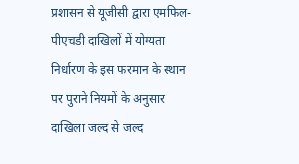प्रशासन से यूजीसी द्वारा एमफिल-पीएचडी दाखिलों में योग्यता निर्धारण के इस फरमान के स्थान पर पुराने नियमों के अनुसार दाखिला जल्द से जल्द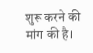शुरू करने की मांग की है।